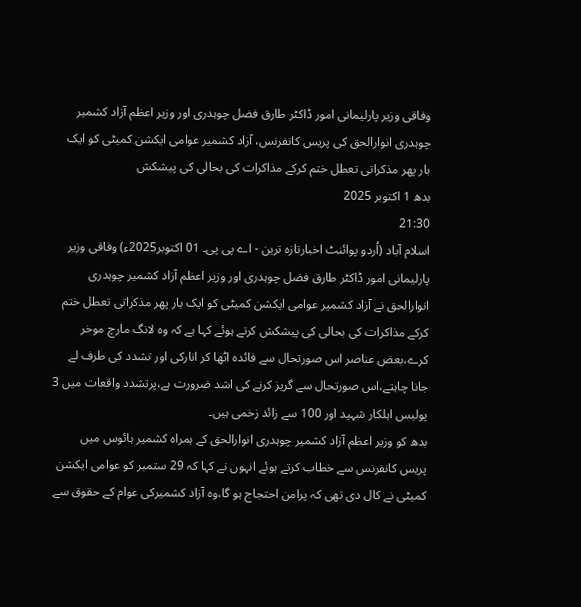وفاقی وزیر پارلیمانی امور ڈاکٹر طارق فضل چوہدری اور وزیر اعظم آزاد کشمیر چوہدری انوارالحق کی پریس کانفرنس، آزاد کشمیر عوامی ایکشن کمیٹی کو ایک بار پھر مذکراتی تعطل ختم کرکے مذاکرات کی بحالی کی پیشکش
بدھ 1 اکتوبر 2025
21:30
اسلام آباد (اُردو پوائنٹ اخبارتازہ ترین - اے پی پی۔ 01 اکتوبر2025ء) وفاقی وزیر پارلیمانی امور ڈاکٹر طارق فضل چوہدری اور وزیر اعظم آزاد کشمیر چوہدری انوارالحق نے آزاد کشمیر عوامی ایکشن کمیٹی کو ایک بار پھر مذکراتی تعطل ختم کرکے مذاکرات کی بحالی کی پیشکش کرتے ہوئے کہا ہے کہ وہ لانگ مارچ موخر کرے،بعض عناصر اس صورتحال سے فائدہ اٹھا کر انارکی اور تشدد کی طرف لے جانا چاہتے،اس صورتحال سے گریز کرنے کی اشد ضرورت ہے،پرتشدد واقعات میں 3 پولیس اہلکار شہید اور 100 سے زائد زخمی ہیں۔
بدھ کو وزیر اعظم آزاد کشمیر چوہدری انوارالحق کے ہمراہ کشمیر ہائوس میں پریس کانفرنس سے خطاب کرتے ہوئے انہوں نے کہا کہ 29 ستمبر کو عوامی ایکشن کمیٹی نے کال دی تھی کہ پرامن احتجاج ہو گا،وہ آزاد کشمیرکی عوام کے حقوق سے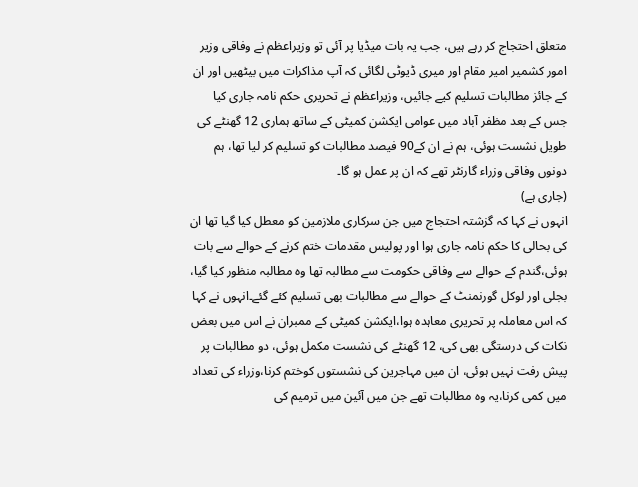متعلق احتجاج کر رہے ہیں، جب یہ بات میڈیا پر آئی تو وزیراعظم نے وفاقی وزیر امور کشمیر امیر مقام اور میری ڈیوٹی لگائی کہ آپ مذاکرات میں بیٹھیں اور ان کے جائز مطالبات تسلیم کیے جائیں، وزیراعظم نے تحریری حکم نامہ جاری کیا جس کے بعد مظفر آباد میں عوامی ایکشن کمیٹی کے ساتھ ہماری 12 گھنٹے کی طویل نشست ہوئی، ہم نے ان کے90 فیصد مطالبات کو تسلیم کر لیا تھا، ہم دونوں وفاقی وزراء گارنٹر تھے کہ ان پر عمل ہو گا۔
(جاری ہے)
انہوں نے کہا کہ گزشتہ احتجاج میں جن سرکاری ملازمین کو معطل کیا گیا تھا ان کی بحالی کا حکم نامہ جاری ہوا اور پولیس مقدمات ختم کرنے کے حوالے سے بات ہوئی،گندم کے حوالے سے وفاقی حکومت سے مطالبہ تھا وہ مطالبہ منظور کیا گیا، بجلی اور لوکل گورنمنٹ کے حوالے سے مطالبات بھی تسلیم کئے گئے۔انہوں نے کہا کہ اس معاملہ پر تحریری معاہدہ ہوا،ایکشن کمیٹی کے ممبران نے اس میں بعض نکات کی درستگی بھی کی، 12 گھنٹے کی نشست مکمل ہوئی، دو مطالبات پر پیش رفت نہیں ہوئی، ان میں مہاجرین کی نشستوں کوختم کرنا،وزراء کی تعداد میں کمی کرنا،یہ وہ مطالبات تھے جن میں آئین میں ترمیم کی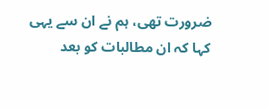ضرورت تھی، ہم نے ان سے یہی کہا کہ ان مطالبات کو بعد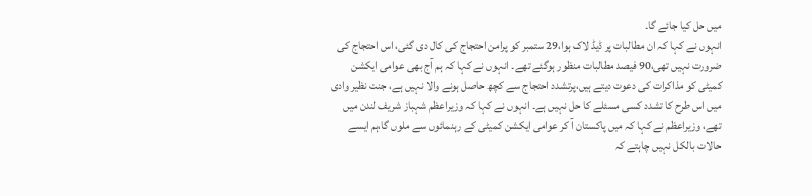میں حل کیا جائے گا۔
انہوں نے کہا کہ ان مطالبات پر ڈیڈ لاک ہوا،29 ستمبر کو پرامن احتجاج کی کال دی گئی، اس احتجاج کی ضرورت نہیں تھی،90 فیصد مطالبات منظور ہوگئے تھے۔ انہوں نے کہا کہ ہم آج بھی عوامی ایکشن کمیٹی کو مذاکرات کی دعوت دیتے ہیں،پرتشدد احتجاج سے کچھ حاصل ہونے والا نہیں ہے، جنت نظیر وادی میں اس طرح کا تشدد کسی مسئلے کا حل نہیں ہے۔ انہوں نے کہا کہ وزیراعظم شہباز شریف لندن میں تھے، وزیراعظم نے کہا کہ میں پاکستان آ کر عوامی ایکشن کمیٹی کے رہنمائوں سے ملوں گا،ہم ایسے حالات بالکل نہیں چاہتے کہ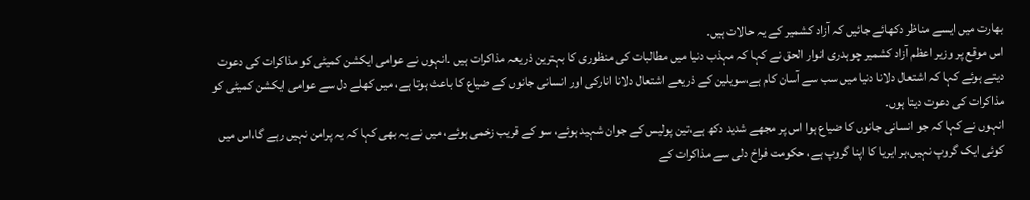بھارت میں ایسے مناظر دکھائے جائیں کہ آزاد کشمیر کے یہ حالات ہیں۔
اس موقع پر وزیر اعظم آزاد کشمیر چوہدری انوار الحق نے کہا کہ مہذب دنیا میں مطالبات کی منظوری کا بہترین ذریعہ مذاکرات ہیں ۔انہوں نے عوامی ایکشن کمیٹی کو مذاکرات کی دعوت دیتے ہوئے کہا کہ اشتعال دلانا دنیا میں سب سے آسان کام ہے،سویلین کے ذریعے اشتعال دلانا انارکی اور انسانی جانوں کے ضیاع کا باعث ہوتا ہے، میں کھلے دل سے عوامی ایکشن کمیٹی کو مذاکرات کی دعوت دیتا ہوں۔
انہوں نے کہا کہ جو انسانی جانوں کا ضیاع ہوا اس پر مجھے شدید دکھ ہے،تین پولیس کے جوان شہید ہوئے، سو کے قریب زخمی ہوئے، میں نے یہ بھی کہا کہ یہ پرامن نہیں رہے گا،اس میں کوئی ایک گروپ نہیں،ہر ایریا کا اپنا گروپ ہے، حکومت فراخ دلی سے مذاکرات کے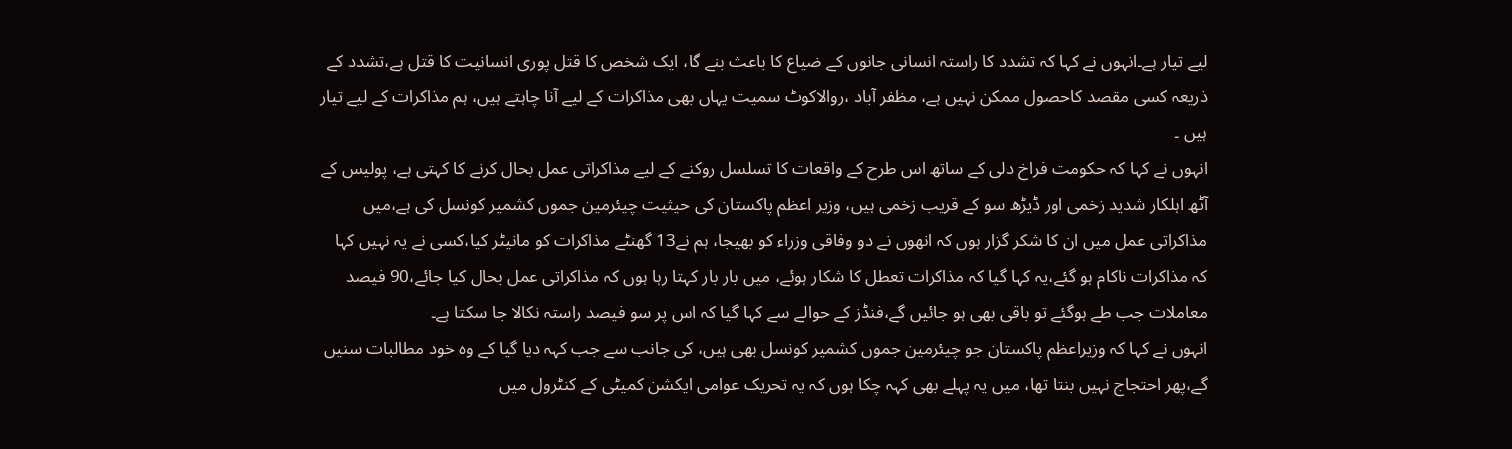لیے تیار ہے۔انہوں نے کہا کہ تشدد کا راستہ انسانی جانوں کے ضیاع کا باعث بنے گا، ایک شخص کا قتل پوری انسانیت کا قتل ہے،تشدد کے ذریعہ کسی مقصد کاحصول ممکن نہیں ہے، مظفر آباد ،روالاکوٹ سمیت یہاں بھی مذاکرات کے لیے آنا چاہتے ہیں، ہم مذاکرات کے لیے تیار ہیں ۔
انہوں نے کہا کہ حکومت فراخ دلی کے ساتھ اس طرح کے واقعات کا تسلسل روکنے کے لیے مذاکراتی عمل بحال کرنے کا کہتی ہے، پولیس کے آٹھ اہلکار شدید زخمی اور ڈیڑھ سو کے قریب زخمی ہیں، وزیر اعظم پاکستان کی حیثیت چیئرمین جموں کشمیر کونسل کی ہے،میں مذاکراتی عمل میں ان کا شکر گزار ہوں کہ انھوں نے دو وفاقی وزراء کو بھیجا، ہم نے13 گھنٹے مذاکرات کو مانیٹر کیا،کسی نے یہ نہیں کہا کہ مذاکرات ناکام ہو گئے،یہ کہا گیا کہ مذاکرات تعطل کا شکار ہوئے، میں بار بار کہتا رہا ہوں کہ مذاکراتی عمل بحال کیا جائے،90 فیصد معاملات جب طے ہوگئے تو باقی بھی ہو جائیں گے،فنڈز کے حوالے سے کہا گیا کہ اس پر سو فیصد راستہ نکالا جا سکتا ہے۔
انہوں نے کہا کہ وزیراعظم پاکستان جو چیئرمین جموں کشمیر کونسل بھی ہیں، کی جانب سے جب کہہ دیا گیا کے وہ خود مطالبات سنیں گے،پھر احتجاج نہیں بنتا تھا، میں یہ پہلے بھی کہہ چکا ہوں کہ یہ تحریک عوامی ایکشن کمیٹی کے کنٹرول میں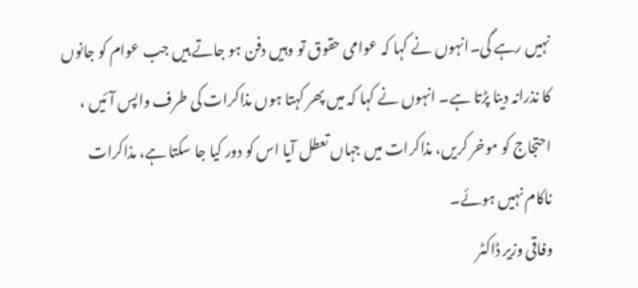نہیں رہے گی۔انہوں نے کہا کہ عوامی حقوق تو وہیں دفن ہو جاتے ہیں جب عوام کو جانوں کا نذرانہ دینا پڑتا ہے۔ انہوں نے کہا کہ میں پھر کہتا ہوں مذاکرات کی طرف واپس آئیں ، احتجاج کو موخر کریں، مذاکرات میں جہاں تعطل آیا اس کو دور کیا جا سکتا ہے، مذاکرات ناکام نہیں ہوئے۔
وفاقی وزیر ڈاکٹر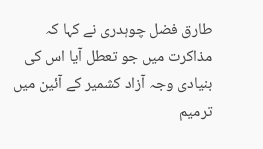طارق فضل چوہدری نے کہا کہ مذاکرت میں جو تعطل آیا اس کی بنیادی وجہ آزاد کشمیر کے آئین میں ترمیم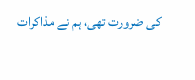کی ضرورت تھی، ہم نے مذاکرات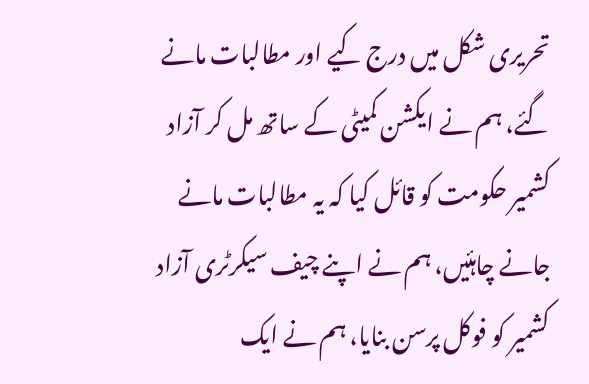تحریری شکل میں درج کیے اور مطالبات مانے گئے، ہم نے ایکشن کمیٹی کے ساتھ مل کر آزاد کشمیر حکومت کو قائل کیا کہ یہ مطالبات مانے جانے چاہئیں، ہم نے اپنے چیف سیکرٹری آزاد کشمیر کو فوکل پرسن بنایا، ہم نے ایک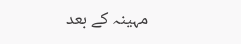مہینہ کے بعد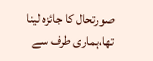صورتحال کا جائزہ لینا تھا،ہماری طرف سے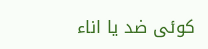کوئی ضد یا اناء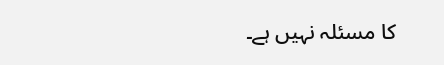کا مسئلہ نہیں ہے۔